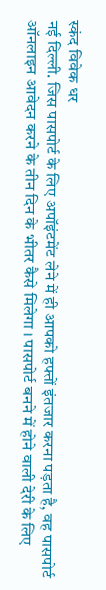स्कंद विवेक धर
नई दिल्ली. जिस पासपोर्ट के लिए अपॉइंटमेंट लेने में ही आपको हफ्तों इंतजार करना पड़ता है, वह पासपोर्ट ऑनलाइन आवेदन करने के तीन दिन के भीतर कैसे मिलेगा । पासपोर्ट बनने में होने वाली देरी के लिए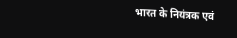भारत के नियंत्रक एवं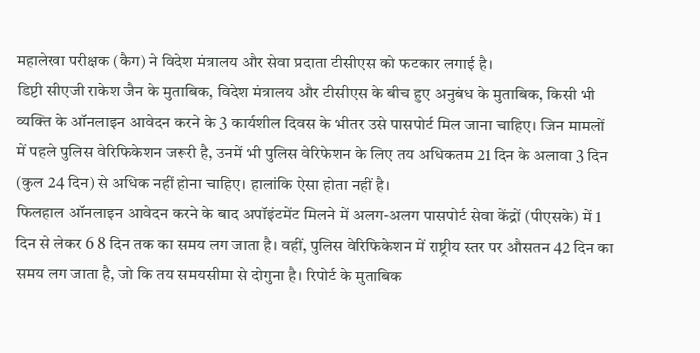महालेखा परीक्षक (कैग) ने विदेश मंत्रालय और सेवा प्रदाता टीसीएस को फटकार लगाई है।
डिप्टी सीएजी राकेश जैन के मुताबिक, विदेश मंत्रालय और टीसीएस के बीच हुए अनुबंध के मुताबिक, किसी भी व्यक्ति के ऑनलाइन आवेदन करने के 3 कार्यशील दिवस के भीतर उसे पासपोर्ट मिल जाना चाहिए। जिन मामलों में पहले पुलिस वेरिफिकेशन जरूरी है, उनमें भी पुलिस वेरिफेशन के लिए तय अधिकतम 21 दिन के अलावा 3 दिन (कुल 24 दिन) से अधिक नहीं होना चाहिए। हालांकि ऐसा होता नहीं है।
फिलहाल ऑनलाइन आवेदन करने के बाद अपॉइंटमेंट मिलने में अलग-अलग पासपोर्ट सेवा केंद्रों (पीएसके) में 1 दिन से लेकर 6 8 दिन तक का समय लग जाता है। वहीं, पुलिस वेरिफिकेशन में राष्ट्रीय स्तर पर औसतन 42 दिन का समय लग जाता है, जो कि तय समयसीमा से दोगुना है। रिपोर्ट के मुताबिक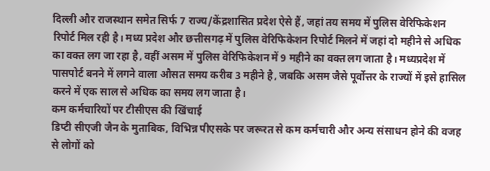दिल्ली और राजस्थान समेत सिर्फ 7 राज्य/केंद्रशासित प्रदेश ऐसे हैं, जहां तय समय में पुलिस वेरिफिकेशन रिपोर्ट मिल रही है। मध्य प्रदेश और छत्तीसगढ़ में पुलिस वेरिफिकेशन रिपोर्ट मिलने में जहां दो महीने से अधिक का वक्त लग जा रहा है, वहीं असम में पुलिस वेरिफिकेशन में 9 महीने का वक्त लग जाता है। मध्यप्रदेश में पासपोर्ट बनने में लगने वाला औसत समय करीब 3 महीने है, जबकि असम जैसे पूर्वोत्तर के राज्यों में इसे हासिल करने में एक साल से अधिक का समय लग जाता है।
कम कर्मचारियों पर टीसीएस की खिंचाई
डिप्टी सीएजी जैन के मुताबिक, विभिन्न पीएसके पर जरूरत से कम कर्मचारी और अन्य संसाधन होने की वजह से लोगों को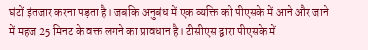घंटों इंतजार करना पड़ता है। जबकि अनुबंध में एक व्यक्ति को पीएसके में आने और जाने में महज 25 मिनट के वक्त लगने का प्रावधान है। टीसीएस द्वारा पीएसके में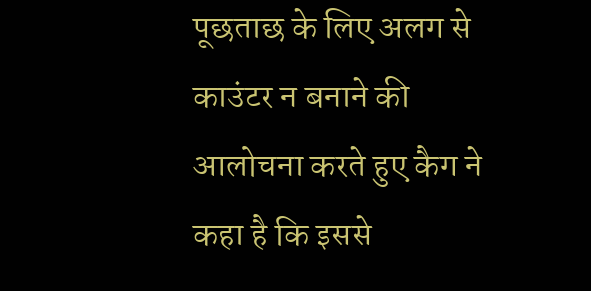पूछताछ के लिए अलग से काउंटर न बनाने की आलोचना करते हुए कैग ने कहा है कि इससे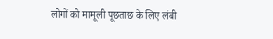लोगों को मामूली पूछताछ के लिए लंबी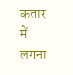कतार में लगना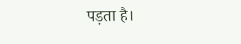पड़ता है।